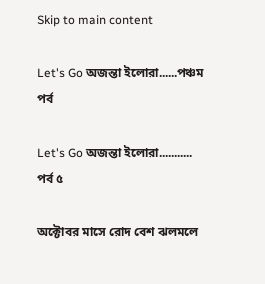Skip to main content

Let's Go অজন্তা ইলোরা......পঞ্চম পর্ব

Let's Go অজন্তা ইলোরা...........
পর্ব ৫

অক্টোবর মাসে রোদ বেশ ঝলমলে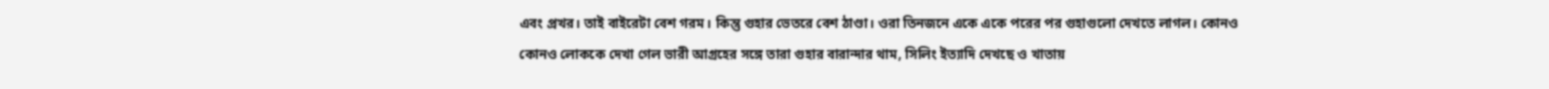এবং প্রখর। তাই বাইরেটা বেশ গরম। কিন্তু গুহার ভেতরে বেশ ঠাণ্ডা। ওরা তিনজনে একে একে পরের পর গুহাগুলো দেখতে লাগল। কোনও কোনও লোককে দেখা গেল ভারী আগ্রহের সঙ্গে তারা গুহার বারান্দার থাম, সিলিং ইত্যাদি দেখছে ও খাতায়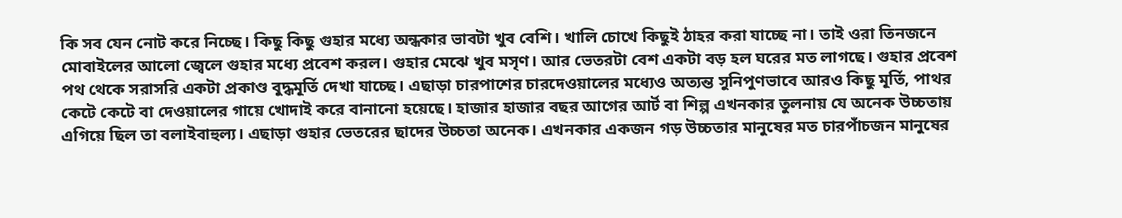কি সব যেন নোট করে নিচ্ছে। কিছু কিছু গুহার মধ্যে অন্ধকার ভাবটা খুব বেশি। খালি চোখে কিছুই ঠাহর করা যাচ্ছে না। তাই ওরা তিনজনে মোবাইলের আলো জ্বেলে গুহার মধ্যে প্রবেশ করল। গুহার মেঝে খুব মসৃণ। আর ভেতরটা বেশ একটা বড় হল ঘরের মত লাগছে। গুহার প্রবেশ পথ থেকে সরাসরি একটা প্রকাণ্ড বুদ্ধমূর্তি দেখা যাচ্ছে। এছাড়া চারপাশের চারদেওয়ালের মধ্যেও অত্যন্ত সুনিপুণভাবে আরও কিছু মূর্তি, পাথর কেটে কেটে বা দেওয়ালের গায়ে খোদাই করে বানানো হয়েছে। হাজার হাজার বছর আগের আর্ট বা শিল্প এখনকার তুলনায় যে অনেক উচ্চতায় এগিয়ে ছিল তা বলাইবাহুল্য। এছাড়া গুহার ভেতরের ছাদের উচ্চতা অনেক। এখনকার একজন গড় উচ্চতার মানুষের মত চারপাঁচজন মানুষের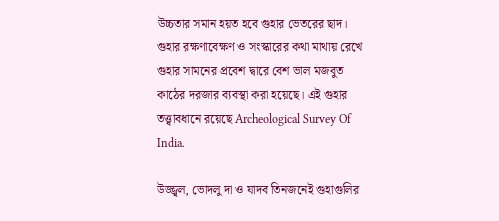উচ্চতার সমান হয়ত হবে গুহার ভেতরের ছাদ। গুহার রক্ষণাবেক্ষণ ও সংস্কারের কথা মাথায় রেখে গুহার সামনের প্রবেশ দ্বারে বেশ ভাল মজবুত কাঠের দরজার ব্যবস্থা করা হয়েছে। এই গুহার তত্ত্বাবধানে রয়েছে Archeological Survey Of India.

উজ্জ্বল, ভোদলু দা ও যাদব তিনজনেই গুহাগুলির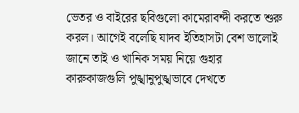ভেতর ও বাইরের ছবিগুলো কামেরাবন্দী করতে শুরু করল। আগেই বলেছি যাদব ইতিহাসটা বেশ ভালোই জানে তাই ও খানিক সময় নিয়ে গুহার কারুকাজগুলি পুঙ্খানুপুঙ্খভাবে দেখতে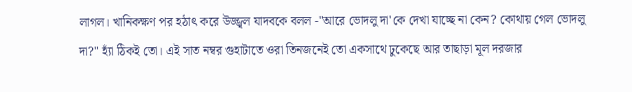লাগল। খানিকক্ষণ পর হঠাৎ করে উজ্জ্বল যাদবকে বলল -"আরে ভোদলু দা'কে দেখা যাচ্ছে না কেন? কোথায় গেল ভোদলু দা?" হ্যাঁ ঠিকই তো। এই সাত নম্বর গুহাটাতে ওরা তিনজনেই তো একসাথে ঢুকেছে আর তাছাড়া মূল দরজার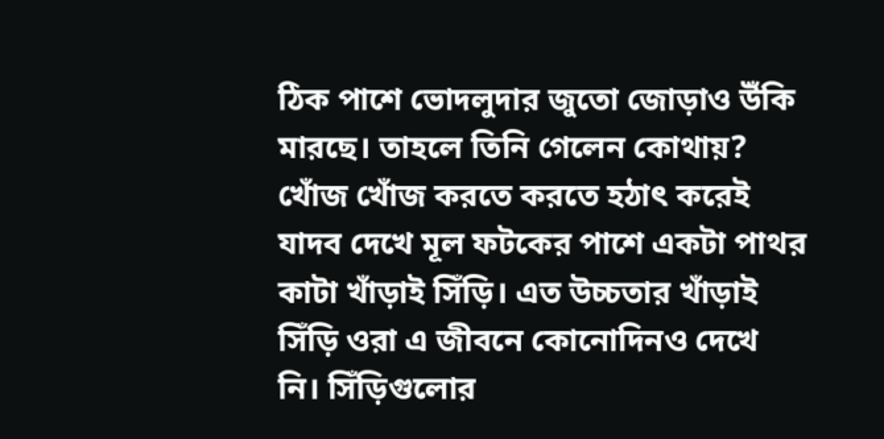ঠিক পাশে ভোদলুদার জুতো জোড়াও উঁকি মারছে। তাহলে তিনি গেলেন কোথায়? খোঁজ খোঁজ করতে করতে হঠাৎ করেই যাদব দেখে মূল ফটকের পাশে একটা পাথর কাটা খাঁড়াই সিঁড়ি। এত উচ্চতার খাঁড়াই সিঁড়ি ওরা এ জীবনে কোনোদিনও দেখে নি। সিঁড়িগুলোর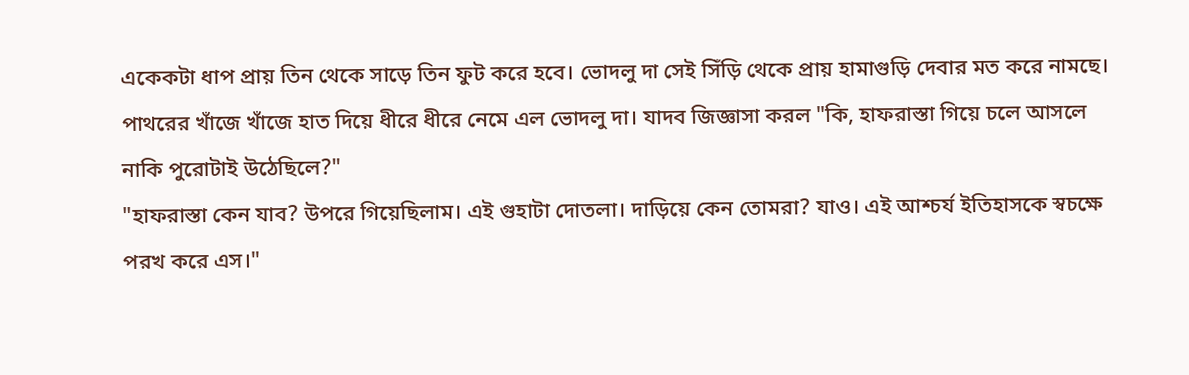একেকটা ধাপ প্রায় তিন থেকে সাড়ে তিন ফুট করে হবে। ভোদলু দা সেই সিঁড়ি থেকে প্রায় হামাগুড়ি দেবার মত করে নামছে। পাথরের খাঁজে খাঁজে হাত দিয়ে ধীরে ধীরে নেমে এল ভোদলু দা। যাদব জিজ্ঞাসা করল "কি, হাফরাস্তা গিয়ে চলে আসলে নাকি পুরোটাই উঠেছিলে?"
"হাফরাস্তা কেন যাব? উপরে গিয়েছিলাম। এই গুহাটা দোতলা। দাড়িয়ে কেন তোমরা? যাও। এই আশ্চর্য ইতিহাসকে স্বচক্ষে পরখ করে এস।"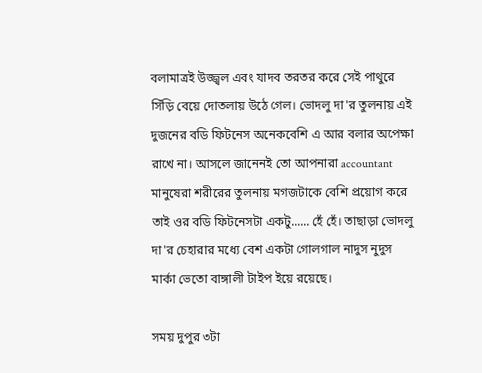বলামাত্রই উজ্জ্বল এবং যাদব তরতর করে সেই পাথুরে সিঁড়ি বেয়ে দোতলায় উঠে গেল। ভোদলু দা'র তুলনায় এই দুজনের বডি ফিটনেস অনেকবেশি এ আর বলার অপেক্ষা রাখে না। আসলে জানেনই তো আপনারা accountant মানুষেরা শরীরের তুলনায় মগজটাকে বেশি প্রয়োগ করে তাই ওর বডি ফিটনেসটা একটু...... হেঁ হেঁ। তাছাড়া ভোদলু দা'র চেহারার মধ্যে বেশ একটা গোলগাল নাদুস নুদুস মার্কা ভেতো বাঙ্গালী টাইপ ইয়ে রয়েছে।

সময় দুপুর ৩টা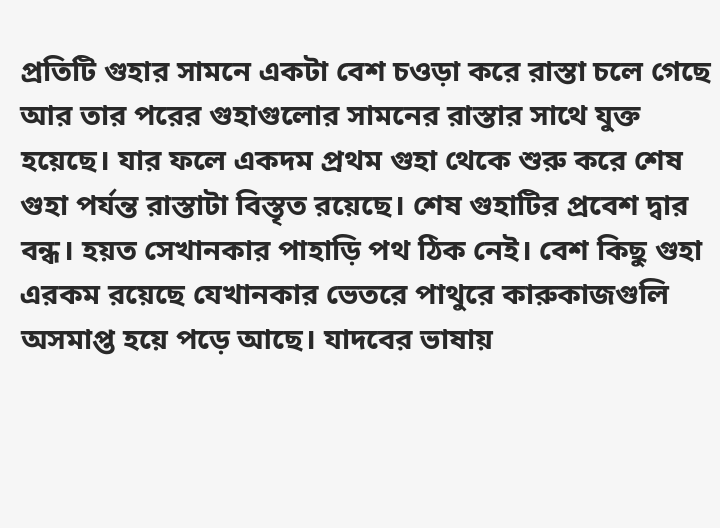প্রতিটি গুহার সামনে একটা বেশ চওড়া করে রাস্তা চলে গেছে আর তার পরের গুহাগুলোর সামনের রাস্তার সাথে যুক্ত হয়েছে। যার ফলে একদম প্রথম গুহা থেকে শুরু করে শেষ গুহা পর্যন্ত রাস্তাটা বিস্তৃত রয়েছে। শেষ গুহাটির প্রবেশ দ্বার বন্ধ। হয়ত সেখানকার পাহাড়ি পথ ঠিক নেই। বেশ কিছু গুহা এরকম রয়েছে যেখানকার ভেতরে পাথুরে কারুকাজগুলি অসমাপ্ত হয়ে পড়ে আছে। যাদবের ভাষায়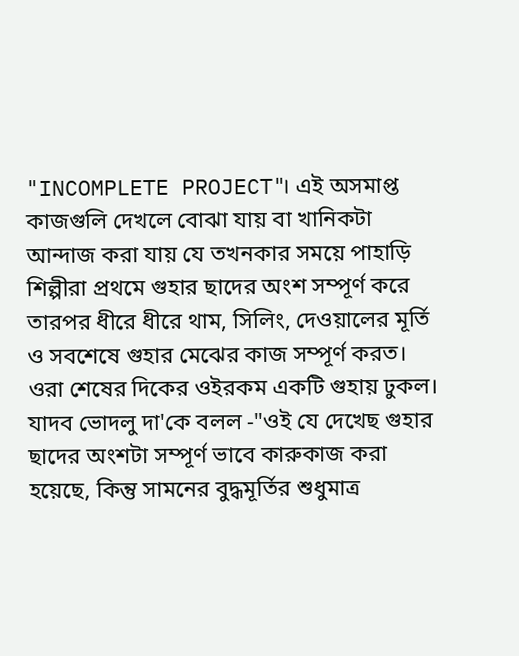"INCOMPLETE PROJECT"। এই অসমাপ্ত কাজগুলি দেখলে বোঝা যায় বা খানিকটা আন্দাজ করা যায় যে তখনকার সময়ে পাহাড়ি শিল্পীরা প্রথমে গুহার ছাদের অংশ সম্পূর্ণ করে তারপর ধীরে ধীরে থাম, সিলিং, দেওয়ালের মূর্তি ও সবশেষে গুহার মেঝের কাজ সম্পূর্ণ করত। ওরা শেষের দিকের ওইরকম একটি গুহায় ঢুকল। যাদব ভোদলু দা'কে বলল -"ওই যে দেখেছ গুহার ছাদের অংশটা সম্পূর্ণ ভাবে কারুকাজ করা হয়েছে, কিন্তু সামনের বুদ্ধমূর্তির শুধুমাত্র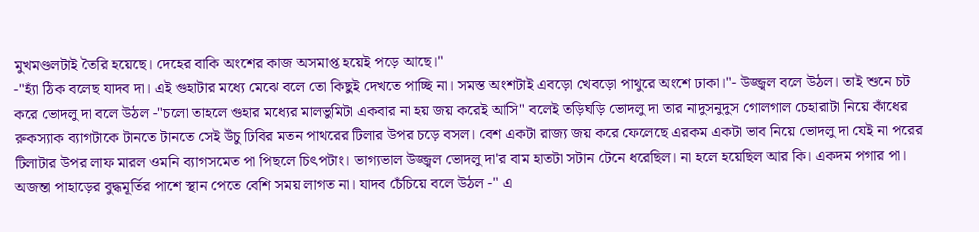মুখমণ্ডলটাই তৈরি হয়েছে। দেহের বাকি অংশের কাজ অসমাপ্ত হয়েই পড়ে আছে।"
-"হ্যাঁ ঠিক বলেছ যাদব দা। এই গুহাটার মধ্যে মেঝে বলে তো কিছুই দেখতে পাচ্ছি না। সমস্ত অংশটাই এবড়ো খেবড়ো পাথুরে অংশে ঢাকা।"- উজ্জ্বল বলে উঠল। তাই শুনে চট করে ভোদলু দা বলে উঠল -"চলো তাহলে গুহার মধ্যের মালভুমিটা একবার না হয় জয় করেই আসি" বলেই তড়িঘড়ি ভোদলু দা তার নাদুসনুদুস গোলগাল চেহারাটা নিয়ে কাঁধের রুকস্যাক ব্যাগটাকে টানতে টানতে সেই উঁচু ঢিবির মতন পাথরের টিলার উপর চড়ে বসল। বেশ একটা রাজ্য জয় করে ফেলেছে এরকম একটা ভাব নিয়ে ভোদলু দা যেই না পরের টিলাটার উপর লাফ মারল ওমনি ব্যাগসমেত পা পিছলে চিৎপটাং। ভাগ্যভাল উজ্জ্বল ভোদলু দা'র বাম হাতটা সটান টেনে ধরেছিল। না হলে হয়েছিল আর কি। একদম পগার পা। অজন্তা পাহাড়ের বুদ্ধমূর্তির পাশে স্থান পেতে বেশি সময় লাগত না। যাদব চেঁচিয়ে বলে উঠল -" এ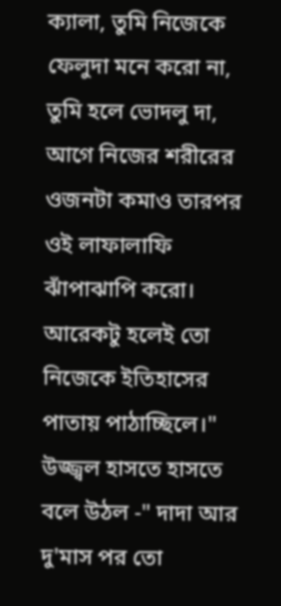ক্যালা, তুমি নিজেকে ফেলুদা মনে করো না, তুমি হলে ভোদলু দা, আগে নিজের শরীরের ওজনটা কমাও তারপর ওই লাফালাফি ঝাঁপাঝাপি করো। আরেকটু হলেই তো নিজেকে ইতিহাসের পাতায় পাঠাচ্ছিলে।"
উজ্জ্বল হাসতে হাসতে বলে উঠল -" দাদা আর দু'মাস পর তো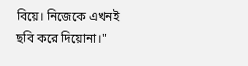বিয়ে। নিজেকে এখনই ছবি করে দিয়োনা।"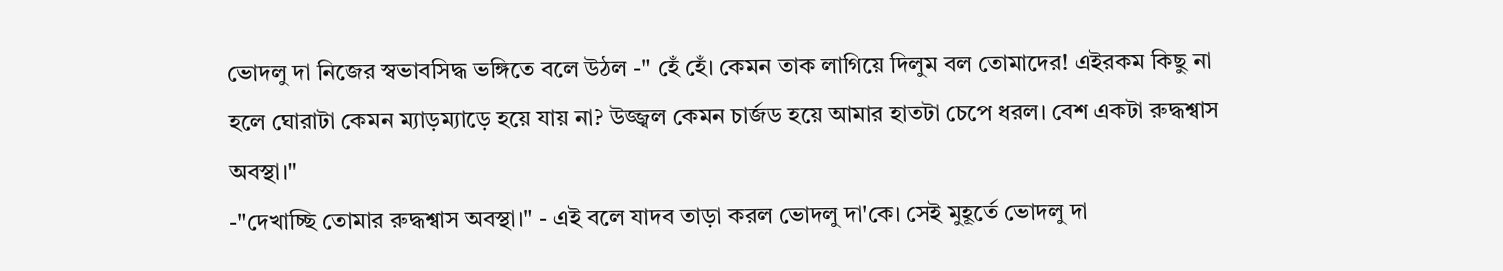ভোদলু দা নিজের স্বভাবসিদ্ধ ভঙ্গিতে বলে উঠল -" হেঁ হেঁ। কেমন তাক লাগিয়ে দিলুম বল তোমাদের! এইরকম কিছু না হলে ঘোরাটা কেমন ম্যাড়ম্যাড়ে হয়ে যায় না? উজ্জ্বল কেমন চার্জড হয়ে আমার হাতটা চেপে ধরল। বেশ একটা রুদ্ধশ্বাস অবস্থা।"
-"দেখাচ্ছি তোমার রুদ্ধশ্বাস অবস্থা।" - এই বলে যাদব তাড়া করল ভোদলু দা'কে। সেই মুহূর্তে ভোদলু দা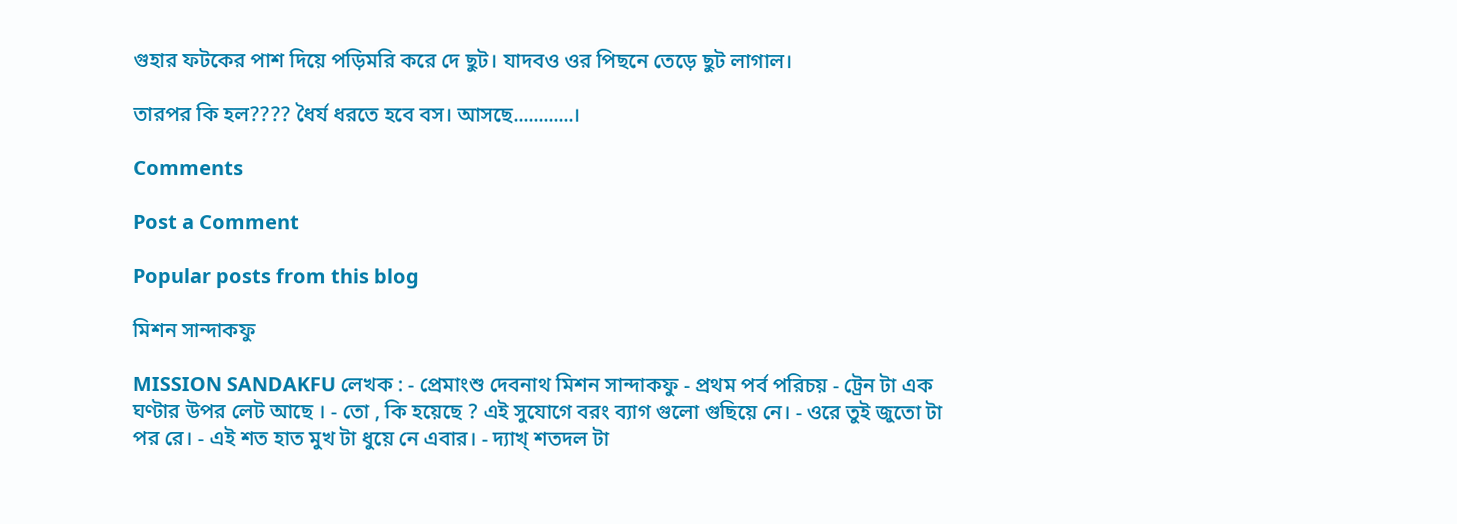গুহার ফটকের পাশ দিয়ে পড়িমরি করে দে ছুট। যাদবও ওর পিছনে তেড়ে ছুট লাগাল।

তারপর কি হল???? ধৈর্য ধরতে হবে বস। আসছে............।

Comments

Post a Comment

Popular posts from this blog

মিশন সান্দাকফু

MISSION SANDAKFU লেখক : - প্রেমাংশু দেবনাথ মিশন সান্দাকফু - প্রথম পর্ব পরিচয় - ট্রেন টা এক ঘণ্টার উপর লেট আছে । - তো , কি হয়েছে ? এই সুযোগে বরং ব্যাগ গুলো গুছিয়ে নে। - ওরে তুই জুতো টা পর রে। - এই শত হাত মুখ টা ধুয়ে নে এবার। - দ্যাখ্ শতদল টা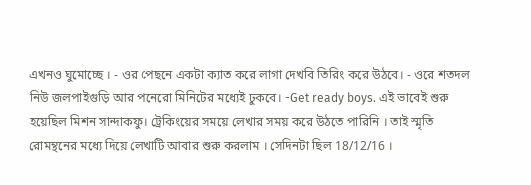এখনও ঘুমোচ্ছে । - ওর পেছনে একটা ক্যাত করে লাগা দেখবি তিরিং করে উঠবে। - ওরে শতদল নিউ জলপাইগুড়ি আর পনেরো মিনিটের মধ্যেই ঢুকবে। -Get ready boys. এই ভাবেই শুরু হয়েছিল মিশন সান্দাকফু। ট্রেকিংয়ের সময়ে লেখার সময় করে উঠতে পারিনি । তাই স্মৃতি রোমন্থনের মধ্যে দিয়ে লেখাটি আবার শুরু করলাম । সেদিনটা ছিল 18/12/16 ।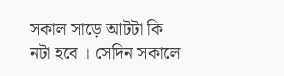সকাল সাড়ে আটটা কি নটা হবে । সেদিন সকালে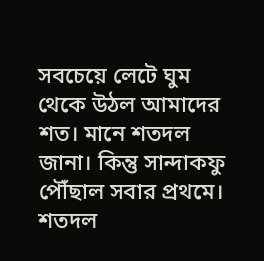সবচেয়ে লেটে ঘুম থেকে উঠল আমাদের শত। মানে শতদল জানা। কিন্তু সান্দাকফু পৌঁছাল সবার প্রথমে। শতদল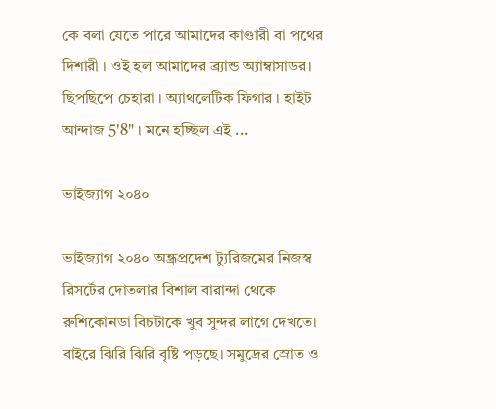কে বলা যেতে পারে আমাদের কাণ্ডারী বা পথের দিশারী । ওই হল আমাদের ব্র্যান্ড অ্যাম্বাসাডর। ছিপছিপে চেহারা । অ্যাথলেটিক ফিগার । হাইট আন্দাজ 5'8" । মনে হচ্ছিল এই ...

ভাইজ্যাগ ২০৪০

ভাইজ্যাগ ২০৪০ অন্ধ্রপ্রদেশ ট্যুরিজমের নিজস্ব রিসর্টের দোতলার বিশাল বারান্দা থেকে রুশিকোনডা বিচটাকে খুব সুন্দর লাগে দেখতে। বাইরে ঝিরি ঝিরি বৃষ্টি পড়ছে। সমুদ্রের স্রোত ও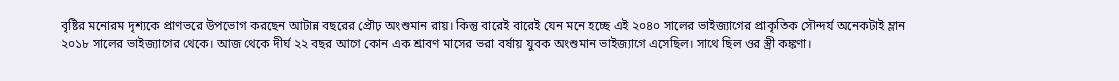বৃষ্টির মনোরম দৃশ্যকে প্রাণভরে উপভোগ করছেন আটান্ন বছরের প্রৌঢ় অংশুমান রায়। কিন্তু বারেই বারেই যেন মনে হচ্ছে এই ২০৪০ সালের ভাইজ্যাগের প্রাকৃতিক সৌন্দর্য অনেকটাই ম্লান ২০১৮ সালের ভাইজ্যাগের থেকে। আজ থেকে দীর্ঘ ২২ বছর আগে কোন এক শ্রাবণ মাসের ভরা বর্ষায় যুবক অংশুমান ভাইজ্যাগে এসেছিল। সাথে ছিল ওর স্ত্রী কঙ্কণা।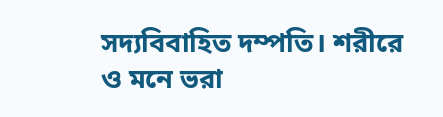সদ্যবিবাহিত দম্পতি। শরীরে ও মনে ভরা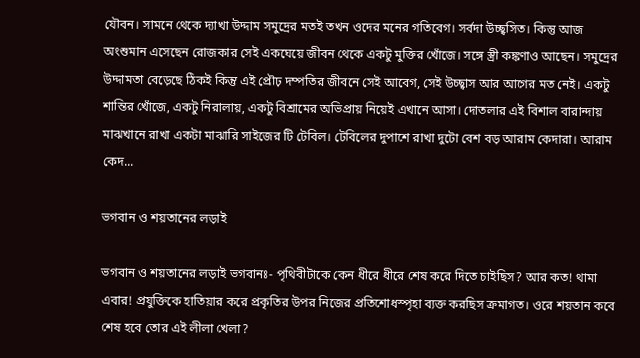যৌবন। সামনে থেকে দ্যাখা উদ্দাম সমুদ্রের মতই তখন ওদের মনের গতিবেগ। সর্বদা উচ্ছ্বসিত। কিন্তু আজ অংশুমান এসেছেন রোজকার সেই একঘেয়ে জীবন থেকে একটু মুক্তির খোঁজে। সঙ্গে স্ত্রী কঙ্কণাও আছেন। সমুদ্রের উদ্দামতা বেড়েছে ঠিকই কিন্তু এই প্রৌঢ় দম্পতির জীবনে সেই আবেগ, সেই উচ্ছ্বাস আর আগের মত নেই। একটু শান্তির খোঁজে, একটু নিরালায়, একটু বিশ্রামের অভিপ্রায় নিয়েই এখানে আসা। দোতলার এই বিশাল বারান্দায় মাঝখানে রাখা একটা মাঝারি সাইজের টি টেবিল। টেবিলের দুপাশে রাখা দুটো বেশ বড় আরাম কেদারা। আরাম কেদ...

ভগবান ও শয়তানের লড়াই

ভগবান ও শয়তানের লড়াই ভগবানঃ- পৃথিবীটাকে কেন ধীরে ধীরে শেষ করে দিতে চাইছিস? আর কত! থামা এবার! প্রযুক্তিকে হাতিয়ার করে প্রকৃতির উপর নিজের প্রতিশোধস্পৃহা ব্যক্ত করছিস ক্রমাগত। ওরে শয়তান কবে শেষ হবে তোর এই লীলা খেলা?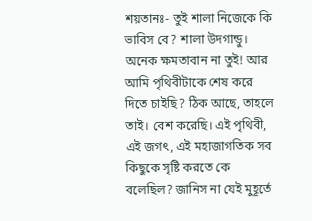শয়তানঃ- তুই শালা নিজেকে কি ভাবিস বে? শালা উদগান্ডু। অনেক ক্ষমতাবান না তুই! আর আমি পৃথিবীটাকে শেষ করে দিতে চাইছি? ঠিক আছে, তাহলে তাই। বেশ করেছি। এই পৃথিবী, এই জগৎ, এই মহাজাগতিক সব কিছুকে সৃষ্টি করতে কে বলেছিল? জানিস না যেই মুহূর্তে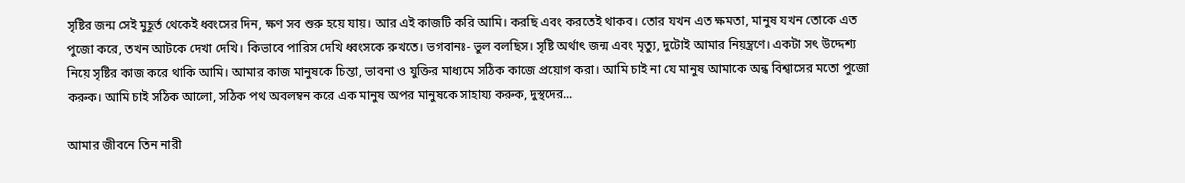সৃষ্টির জন্ম সেই মুহূর্ত থেকেই ধ্বংসের দিন, ক্ষণ সব শুরু হয়ে যায়। আর এই কাজটি করি আমি। করছি এবং করতেই থাকব। তোর যখন এত ক্ষমতা, মানুষ যখন তোকে এত পুজো করে, তখন আটকে দেখা দেখি। কিভাবে পারিস দেখি ধ্বংসকে রুখতে। ভগবানঃ- ভুল বলছিস। সৃষ্টি অর্থাৎ জন্ম এবং মৃত্যু, দুটোই আমার নিয়ন্ত্রণে। একটা সৎ উদ্দেশ্য নিয়ে সৃষ্টির কাজ করে থাকি আমি। আমার কাজ মানুষকে চিন্তা, ভাবনা ও যুক্তির মাধ্যমে সঠিক কাজে প্রয়োগ করা। আমি চাই না যে মানুষ আমাকে অন্ধ বিশ্বাসের মতো পুজো করুক। আমি চাই সঠিক আলো, সঠিক পথ অবলম্বন করে এক মানুষ অপর মানুষকে সাহায্য করুক, দুস্থদের...

আমার জীবনে তিন নারী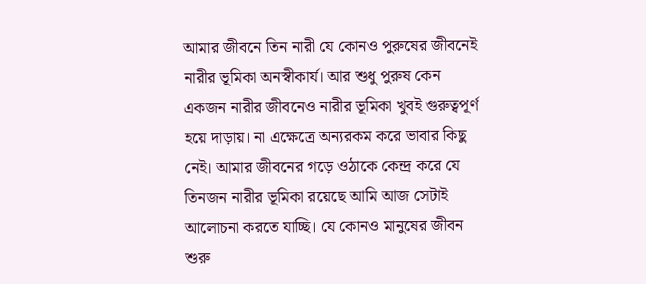আমার জীবনে তিন নারী যে কোনও পুরুষের জীবনেই নারীর ভূমিকা অনস্বীকার্য। আর শুধু পুরুষ কেন একজন নারীর জীবনেও নারীর ভূমিকা খুবই গুরুত্বপূর্ণ হয়ে দাড়ায়। না এক্ষেত্রে অন্যরকম করে ভাবার কিছু নেই। আমার জীবনের গড়ে ওঠাকে কেন্দ্র করে যে তিনজন নারীর ভূমিকা রয়েছে আমি আজ সেটাই আলোচনা করতে যাচ্ছি। যে কোনও মানুষের জীবন শুরু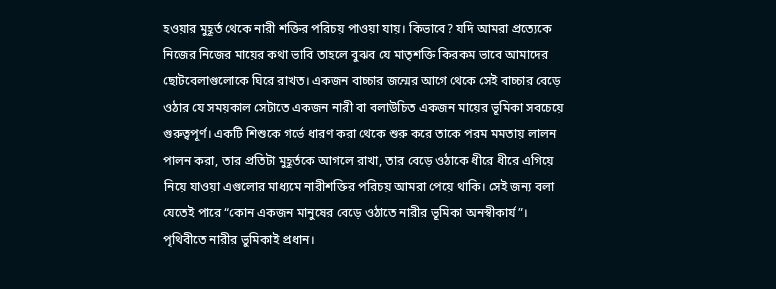হওয়ার মুহূর্ত থেকে নারী শক্তির পরিচয় পাওয়া যায়। কিভাবে? যদি আমরা প্রত্যেকে নিজের নিজের মায়ের কথা ভাবি তাহলে বুঝব যে মাতৃশক্তি কিরকম ভাবে আমাদের ছোটবেলাগুলোকে ঘিরে রাখত। একজন বাচ্চার জন্মের আগে থেকে সেই বাচ্চার বেড়ে ওঠার যে সময়কাল সেটাতে একজন নারী বা বলাউচিত একজন মায়ের ভূমিকা সবচেয়ে গুরুত্বপূর্ণ। একটি শিশুকে গর্ভে ধারণ করা থেকে শুরু করে তাকে পরম মমতায় লালন পালন করা, তার প্রতিটা মুহূর্তকে আগলে রাখা, তার বেড়ে ওঠাকে ধীরে ধীরে এগিয়ে নিয়ে যাওয়া এগুলোর মাধ্যমে নারীশক্তির পরিচয় আমরা পেয়ে থাকি। সেই জন্য বলা যেতেই পারে “কোন একজন মানুষের বেড়ে ওঠাতে নারীর ভূমিকা অনস্বীকার্য”। পৃথিবীতে নারীর ভুমিকাই প্রধান।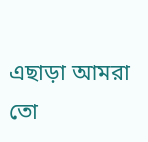এছাড়া আমরা তো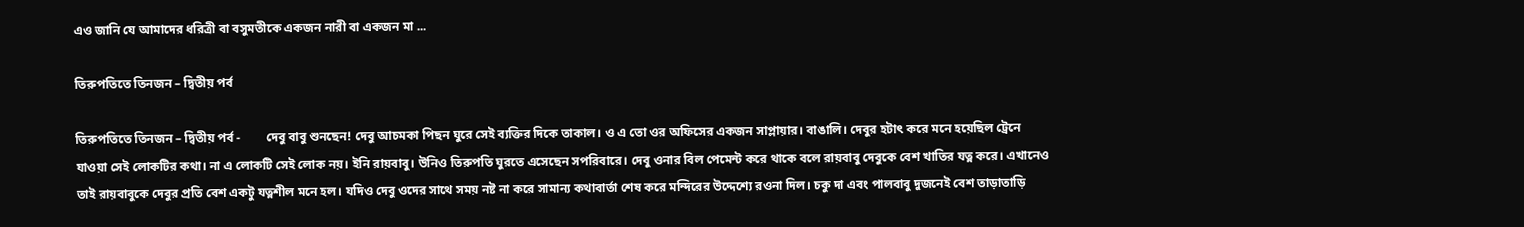এও জানি যে আমাদের ধরিত্রী বা বসুমতীকে একজন নারী বা একজন মা ...

তিরুপতিতে তিনজন – দ্বিতীয় পর্ব

তিরুপতিতে তিনজন – দ্বিতীয় পর্ব -        দেবু বাবু শুনছেন! দেবু আচমকা পিছন ঘুরে সেই ব্যক্তির দিকে তাকাল। ও এ তো ওর অফিসের একজন সাপ্লায়ার। বাঙালি। দেবুর হটাৎ করে মনে হয়েছিল ট্রেনে যাওয়া সেই লোকটির কথা। না এ লোকটি সেই লোক নয়। ইনি রায়বাবু। উনিও তিরুপতি ঘুরতে এসেছেন সপরিবারে। দেবু ওনার বিল পেমেন্ট করে থাকে বলে রায়বাবু দেবুকে বেশ খাতির যত্ন করে। এখানেও তাই রায়বাবুকে দেবুর প্রতি বেশ একটু যত্নশীল মনে হল। যদিও দেবু ওদের সাথে সময় নষ্ট না করে সামান্য কথাবার্তা শেষ করে মন্দিরের উদ্দেশ্যে রওনা দিল। চকু দা এবং পালবাবু দুজনেই বেশ তাড়াতাড়ি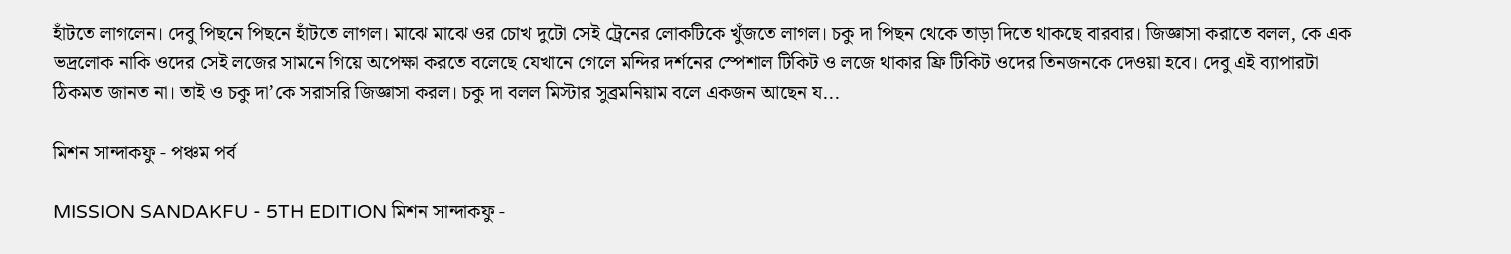হাঁটতে লাগলেন। দেবু পিছনে পিছনে হাঁটতে লাগল। মাঝে মাঝে ওর চোখ দুটো সেই ট্রেনের লোকটিকে খুঁজতে লাগল। চকু দা পিছন থেকে তাড়া দিতে থাকছে বারবার। জিজ্ঞাসা করাতে বলল, কে এক ভদ্রলোক নাকি ওদের সেই লজের সামনে গিয়ে অপেক্ষা করতে বলেছে যেখানে গেলে মন্দির দর্শনের স্পেশাল টিকিট ও লজে থাকার ফ্রি টিকিট ওদের তিনজনকে দেওয়া হবে। দেবু এই ব্যাপারটা ঠিকমত জানত না। তাই ও চকু দা’কে সরাসরি জিজ্ঞাসা করল। চকু দা বলল মিস্টার সুব্রমনিয়াম বলে একজন আছেন য...

মিশন সান্দাকফু - পঞ্চম পর্ব

MISSION SANDAKFU - 5TH EDITION মিশন সান্দাকফু -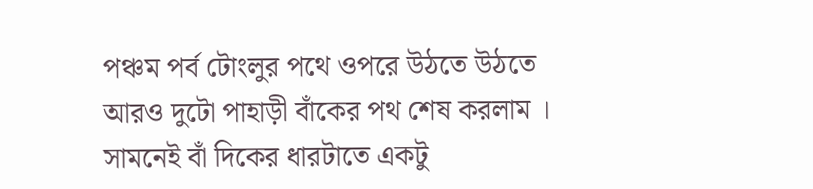পঞ্চম পর্ব টোংলুর পথে ওপরে উঠতে উঠতে আরও দুটো পাহাড়ী বাঁকের পথ শেষ করলাম । সামনেই বাঁ দিকের ধারটাতে একটু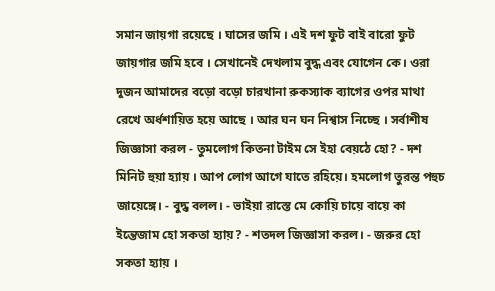সমান জায়গা রয়েছে । ঘাসের জমি । এই দশ ফুট বাই বারো ফুট জায়গার জমি হবে । সেখানেই দেখলাম বুদ্ধ এবং যোগেন কে। ওরা দুজন আমাদের বড়ো বড়ো চারখানা রুকস্যাক ব্যাগের ওপর মাথা রেখে অর্ধশায়িত হয়ে আছে । আর ঘন ঘন নিশ্বাস নিচ্ছে । সর্বাশীষ জিজ্ঞাসা করল - তুমলোগ কিতনা টাইম সে ইহা বেয়ঠে হো? - দশ মিনিট হুয়া হ্যায় । আপ লোগ আগে যাতে রহিয়ে। হমলোগ তুরন্ত পহুচ জায়েঙ্গে। - বুদ্ধ বলল। - ভাইয়া রাস্তে মে কোয়ি চায়ে বায়ে কা ইন্তেজাম হো সকতা হ্যায়? - শতদল জিজ্ঞাসা করল। - জরুর হো সকতা হ্যায় ।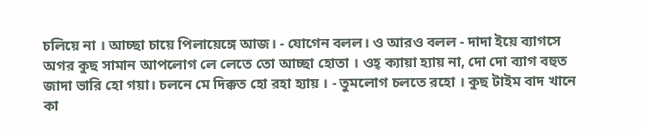চলিয়ে না । আচ্ছা চায়ে পিলায়েঙ্গে আজ। - যোগেন বলল। ও আরও বলল - দাদা ইয়ে ব্যাগসে অগর কুছ সামান আপলোগ লে লেতে তো আচ্ছা হোতা । ওহ্ ক্যায়া হ্যায় না, দো দো ব্যাগ বহুত জাদা ভারি হো গয়া। চলনে মে দিক্কত হো রহা হ্যায় । - তুমলোগ চলতে রহো । কুছ টাইম বাদ খানে কা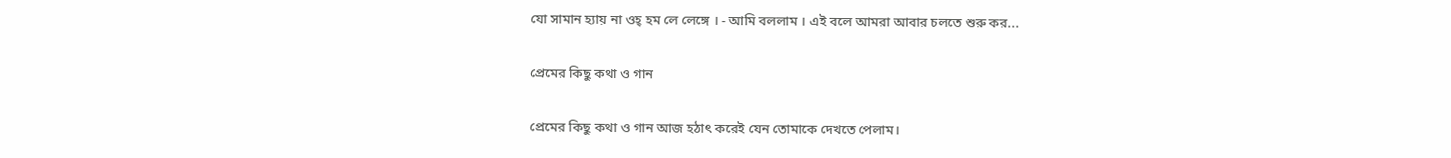যো সামান হ্যায় না ওহ্ হম লে লেঙ্গে । - আমি বললাম । এই বলে আমরা আবার চলতে শুরু কর...

প্রেমের কিছু কথা ও গান

প্রেমের কিছু কথা ও গান আজ হঠাৎ করেই যেন তোমাকে দেখতে পেলাম।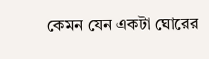কেমন যেন একটা ঘোরের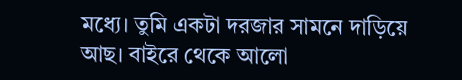মধ্যে। তুমি একটা দরজার সামনে দাড়িয়ে আছ। বাইরে থেকে আলো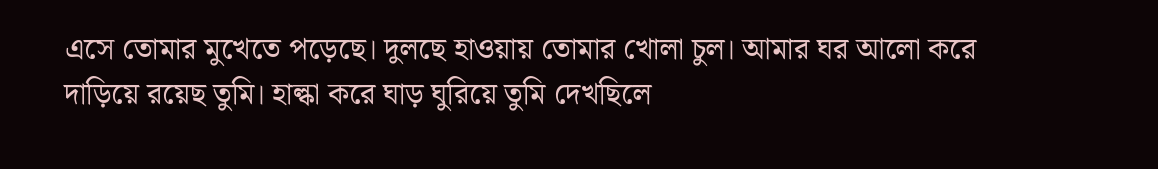এসে তোমার মুখেতে পড়েছে। দুলছে হাওয়ায় তোমার খোলা চুল। আমার ঘর আলো করে দাড়িয়ে রয়েছ তুমি। হাল্কা করে ঘাড় ঘুরিয়ে তুমি দেখছিলে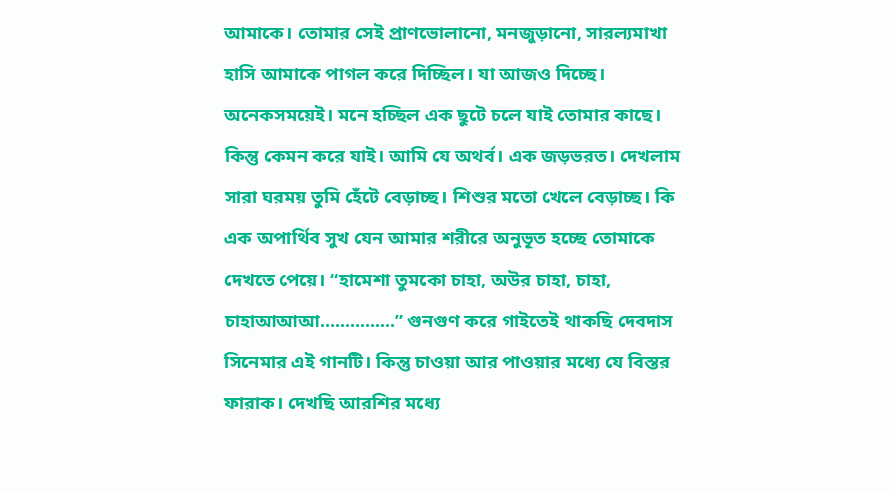আমাকে। তোমার সেই প্রাণভোলানো, মনজুড়ানো, সারল্যমাখা হাসি আমাকে পাগল করে দিচ্ছিল। যা আজও দিচ্ছে। অনেকসময়েই। মনে হচ্ছিল এক ছুটে চলে যাই তোমার কাছে। কিন্তু কেমন করে যাই। আমি যে অথর্ব। এক জড়ভরত। দেখলাম সারা ঘরময় তুমি হেঁটে বেড়াচ্ছ। শিশুর মতো খেলে বেড়াচ্ছ। কি এক অপার্থিব সুখ যেন আমার শরীরে অনুভূত হচ্ছে তোমাকে দেখতে পেয়ে। “হামেশা তুমকো চাহা, অউর চাহা, চাহা, চাহাআআআ...............” গুনগুণ করে গাইতেই থাকছি দেবদাস সিনেমার এই গানটি। কিন্তু চাওয়া আর পাওয়ার মধ্যে যে বিস্তর ফারাক। দেখছি আরশির মধ্যে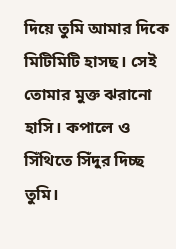দিয়ে তুমি আমার দিকে মিটিমিটি হাসছ। সেই তোমার মুক্ত ঝরানো হাসি। কপালে ও সিঁথিতে সিঁদুর দিচ্ছ তুমি।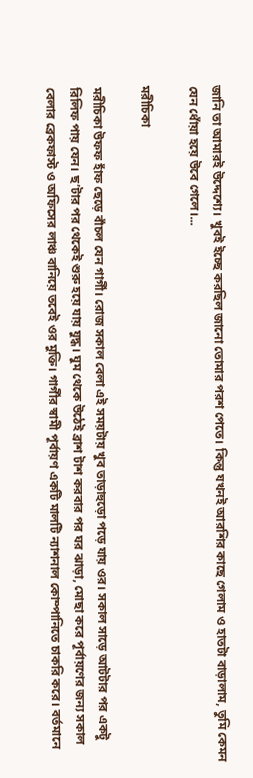জানি তা আমারই উদ্দেশ্যে। খুবই ইচ্ছে করছিল জানো তোমার পরশ পেতে। কিন্তু যখনই আরশির কাছে গেলাম ও হাতটা বাড়ালাম, তুমি কেমন যেন ধোঁয়া হয়ে উবে গেলে।...

মরীচিকা

মরীচিকা উফফ হাঁফ ছেড়ে বাঁচল যেন গার্গী। রোজ সকাল বেলা এই সময়টায় খুব তাড়াহুড়ো পড়ে যায় ওর। সকাল সাড়ে আটটার পর একটু রিলিফ পায় যেন। ছ’টার পর থেকেই শুরু হয়ে যায় যুদ্ধ। ঘুম থেকে উঠেই ব্রাশ টাশ করবার পর ঘর ঝাড়া, মোছা করে পূর্বায়ণের জন্য সকাল বেলার ব্রেকফাস্ট ও অফিসের লাঞ্চ বানিয়ে তবেই ওর মুক্তি। গার্গীর স্বামী পূর্বায়ণ একটি মালটি ন্যাশনাল কোম্পানিতে চাকরি করে। বর্তমানে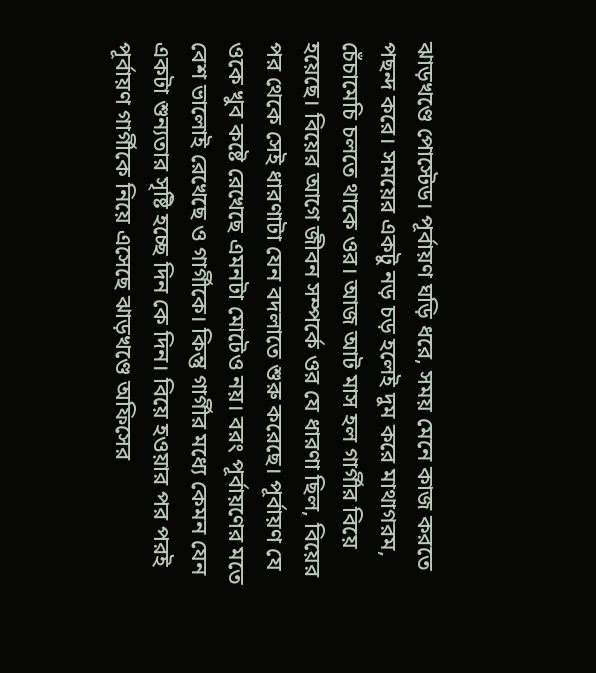ঝাড়খণ্ডে পোস্টেড। পূর্বায়ণ ঘড়ি ধরে, সময় মেনে কাজ করতে পছন্দ করে। সময়ের একটু নড় চড় হলেই দুম করে মাথাগরম, চেঁচামেচি চলতে থাকে ওর। আজ আট মাস হল গার্গীর বিয়ে হয়েছে। বিয়ের আগে জীবন সম্পর্কে ওর যে ধারণা ছিল, বিয়ের পর থেকে সেই ধারণাটা যেন বদলাতে শুরু করেছে। পূর্বায়ণ যে ওকে খুব কষ্টে রেখেছে এমনটা মোটেও নয়। বরং পূর্বায়ণের মতে বেশ ভালোই রেখেছে ও গার্গীকে। কিন্তু গার্গীর মধ্যে কেমন যেন একটা শুন্যতার সৃষ্টি হচ্ছে দিন কে দিন। বিয়ে হওয়ার পর পরই পূর্বায়ণ গার্গীকে নিয়ে এসেছে ঝাড়খণ্ডে অফিসের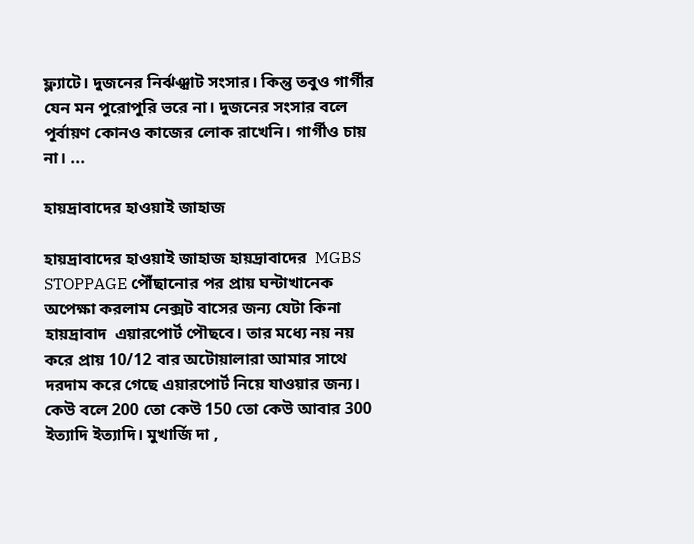ফ্ল্যাটে। দুজনের নির্ঝঞ্ঝাট সংসার। কিন্তু তবুও গার্গীর যেন মন পুরোপুরি ভরে না। দুজনের সংসার বলে পূর্বায়ণ কোনও কাজের লোক রাখেনি। গার্গীও চায় না। ...

হায়দ্রাবাদের হাওয়াই জাহাজ

হায়দ্রাবাদের হাওয়াই জাহাজ হায়দ্রাবাদের  MGBS STOPPAGE পৌঁছানোর পর প্রায় ঘন্টাখানেক অপেক্ষা করলাম নেক্সট বাসের জন্য যেটা কিনা  হায়দ্রাবাদ  এয়ারপোর্ট পৌছবে। তার মধ্যে নয় নয় করে প্রায় 10/12 বার অটোয়ালারা আমার সাথে দরদাম করে গেছে এয়ারপোর্ট নিয়ে যাওয়ার জন্য। কেউ বলে 200 তো কেউ 150 তো কেউ আবার 300 ইত্যাদি ইত্যাদি। মুখার্জি দা ,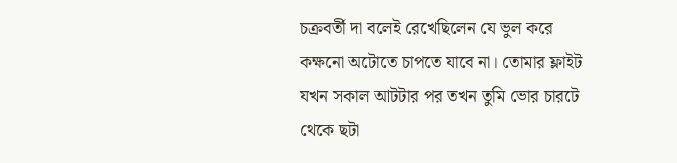চক্রবর্তী দা বলেই রেখেছিলেন যে ভুল করে কক্ষনো অটোতে চাপতে যাবে না। তোমার ফ্লাইট যখন সকাল আটটার পর তখন তুমি ভোর চারটে থেকে ছটা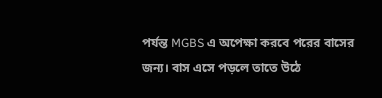পর্যন্ত MGBS এ অপেক্ষা করবে পরের বাসের জন্য। বাস এসে পড়লে তাতে উঠে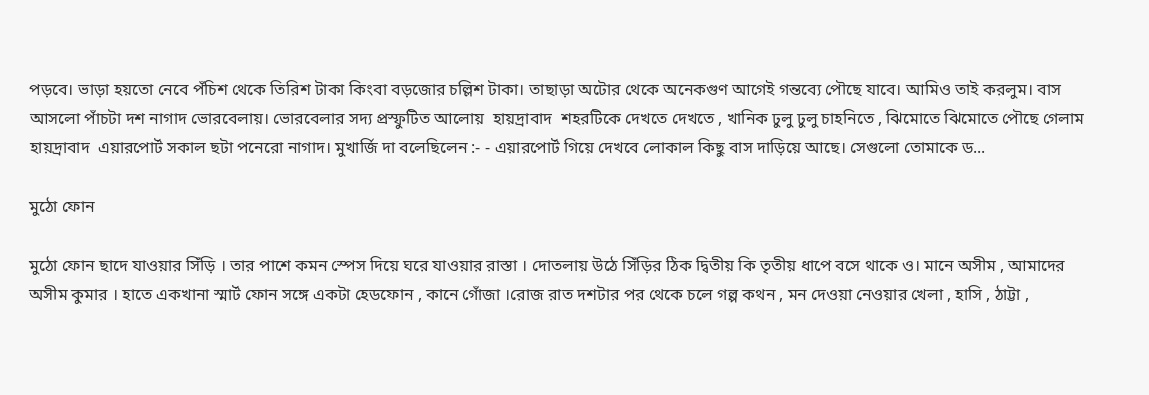পড়বে। ভাড়া হয়তো নেবে পঁচিশ থেকে তিরিশ টাকা কিংবা বড়জোর চল্লিশ টাকা। তাছাড়া অটোর থেকে অনেকগুণ আগেই গন্তব্যে পৌছে যাবে। আমিও তাই করলুম। বাস আসলো পাঁচটা দশ নাগাদ ভোরবেলায়। ভোরবেলার সদ্য প্রস্ফুটিত আলোয়  হায়দ্রাবাদ  শহরটিকে দেখতে দেখতে , খানিক ঢুলু ঢুলু চাহনিতে , ঝিমোতে ঝিমোতে পৌছে গেলাম হায়দ্রাবাদ  এয়ারপোর্ট সকাল ছটা পনেরো নাগাদ। মুখার্জি দা বলেছিলেন :- - এয়ারপোর্ট গিয়ে দেখবে লোকাল কিছু বাস দাড়িয়ে আছে। সেগুলো তোমাকে ড...

মুঠো ফোন

মুঠো ফোন ছাদে যাওয়ার সিঁড়ি । তার পাশে কমন স্পেস দিয়ে ঘরে যাওয়ার রাস্তা । দোতলায় উঠে সিঁড়ির ঠিক দ্বিতীয় কি তৃতীয় ধাপে বসে থাকে ও। মানে অসীম , আমাদের অসীম কুমার । হাতে একখানা স্মার্ট ফোন সঙ্গে একটা হেডফোন , কানে গোঁজা ।রোজ রাত দশটার পর থেকে চলে গল্প কথন , মন দেওয়া নেওয়ার খেলা , হাসি , ঠাট্টা ,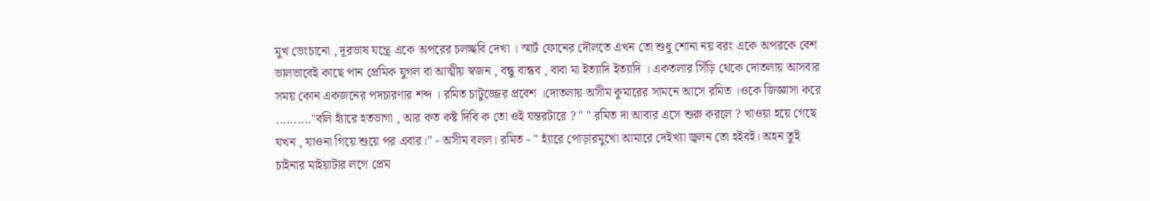মুখ ভেংচানো , দূরভাষ যন্ত্রে একে অপরের চলচ্ছবি দেখা । স্মার্ট ফোনের দৌলতে এখন তো শুধু শোনা নয় বরং একে অপরকে বেশ ভালভাবেই কাছে পান প্রেমিক যুগল বা আত্মীয় স্বজন , বন্ধু বান্ধব , বাবা মা ইত্যাদি ইত্যাদি । একতলার সিঁড়ি থেকে দোতলায় আসবার সময় কোন একজনের পদচারণার শব্দ । রমিত চাটুজ্জের প্রবেশ ।দোতলায় অসীম কুমারের সামনে আসে রমিত ।ওকে জিজ্ঞাসা করে .........."বলি হ্যাঁরে হতভাগা , আর কত কষ্ট দিবি ক তো ওই যন্তরটারে ? " " রমিত দা আবার এসে শুরু করলে ? খাওয়া হয়ে গেছে যখন , যাওনা গিয়ে শুয়ে পর এবার।" - অসীম বলল। রমিত - " হ্যাঁরে পোড়ারমুখো আমারে দেইখ্যা জ্বলন তো হইবই। অহন তুই চাইনার মাইয়াটার লগে প্রেম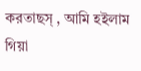করতাছস্ , আমি হইলাম গিয়া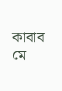কাবাব মে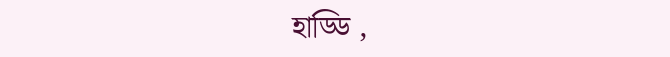হাড্ডি ,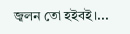জ্বলন তো হইবই।...